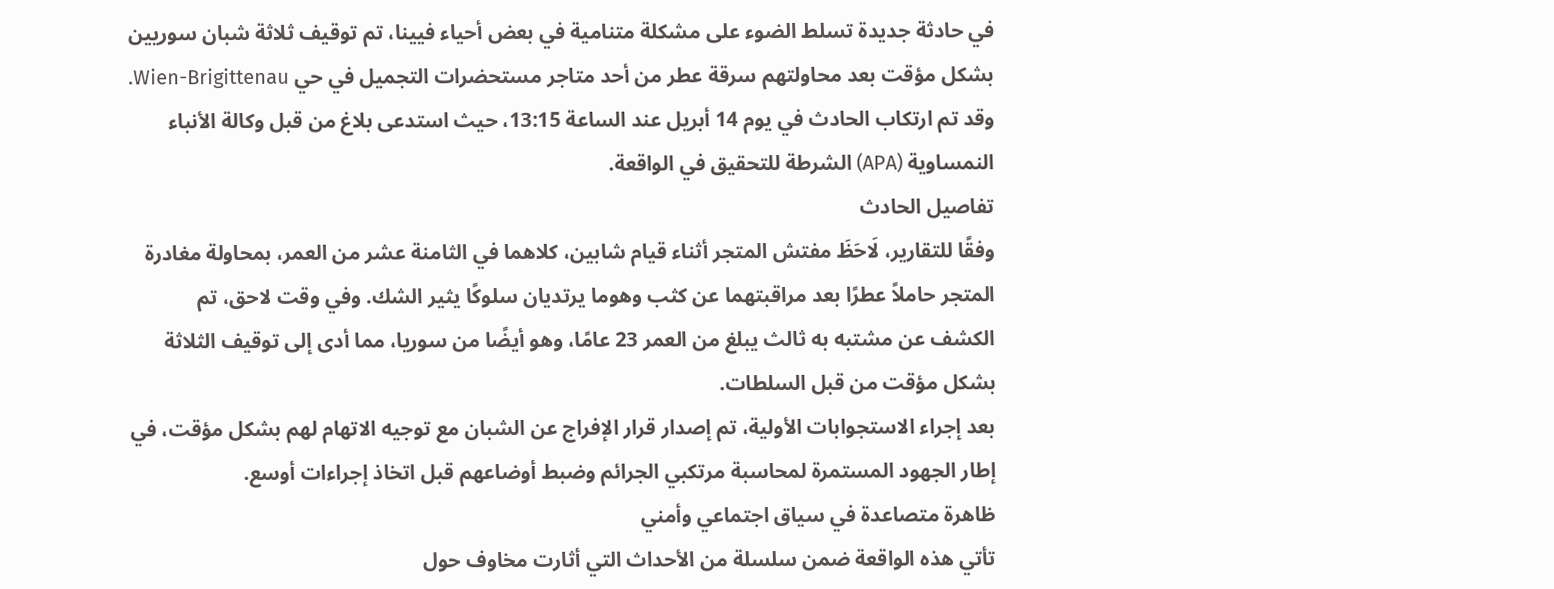في حادثة جديدة تسلط الضوء على مشكلة متنامية في بعض أحياء فيينا، تم توقيف ثلاثة شبان سوريين بشكل مؤقت بعد محاولتهم سرقة عطر من أحد متاجر مستحضرات التجميل في حي Wien-Brigittenau. وقد تم ارتكاب الحادث في يوم 14 أبريل عند الساعة 13:15، حيث استدعى بلاغ من قبل وكالة الأنباء النمساوية (APA) الشرطة للتحقيق في الواقعة.
تفاصيل الحادث
وفقًا للتقارير، لَاحَظَ مفتش المتجر أثناء قيام شابين، كلاهما في الثامنة عشر من العمر، بمحاولة مغادرة المتجر حاملاً عطرًا بعد مراقبتهما عن كثب وهوما يرتديان سلوكًا يثير الشك. وفي وقت لاحق، تم الكشف عن مشتبه به ثالث يبلغ من العمر 23 عامًا، وهو أيضًا من سوريا، مما أدى إلى توقيف الثلاثة بشكل مؤقت من قبل السلطات.
بعد إجراء الاستجوابات الأولية، تم إصدار قرار الإفراج عن الشبان مع توجيه الاتهام لهم بشكل مؤقت، في إطار الجهود المستمرة لمحاسبة مرتكبي الجرائم وضبط أوضاعهم قبل اتخاذ إجراءات أوسع.
ظاهرة متصاعدة في سياق اجتماعي وأمني
تأتي هذه الواقعة ضمن سلسلة من الأحداث التي أثارت مخاوف حول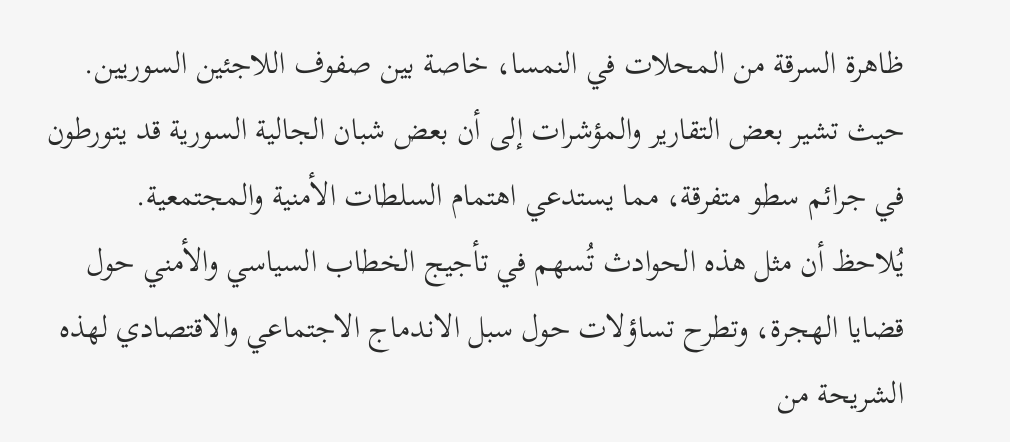ظاهرة السرقة من المحلات في النمسا، خاصة بين صفوف اللاجئين السوريين. حيث تشير بعض التقارير والمؤشرات إلى أن بعض شبان الجالية السورية قد يتورطون في جرائم سطو متفرقة، مما يستدعي اهتمام السلطات الأمنية والمجتمعية.
يُلاحظ أن مثل هذه الحوادث تُسهم في تأجيج الخطاب السياسي والأمني حول قضايا الهجرة، وتطرح تساؤلات حول سبل الاندماج الاجتماعي والاقتصادي لهذه الشريحة من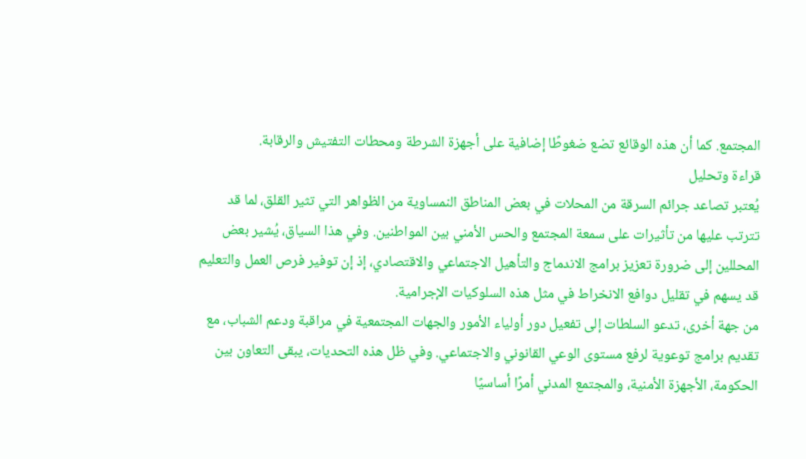المجتمع. كما أن هذه الوقائع تضع ضغوطًا إضافية على أجهزة الشرطة ومحطات التفتيش والرقابة.
قراءة وتحليل
يُعتبر تصاعد جرائم السرقة من المحلات في بعض المناطق النمساوية من الظواهر التي تثير القلق، لما قد تترتب عليها من تأثيرات على سمعة المجتمع والحس الأمني بين المواطنين. وفي هذا السياق، يُشير بعض المحللين إلى ضرورة تعزيز برامج الاندماج والتأهيل الاجتماعي والاقتصادي، إذ إن توفير فرص العمل والتعليم قد يسهم في تقليل دوافع الانخراط في مثل هذه السلوكيات الإجرامية.
من جهة أخرى، تدعو السلطات إلى تفعيل دور أولياء الأمور والجهات المجتمعية في مراقبة ودعم الشباب، مع تقديم برامج توعوية لرفع مستوى الوعي القانوني والاجتماعي. وفي ظل هذه التحديات، يبقى التعاون بين الحكومة، الأجهزة الأمنية، والمجتمع المدني أمرًا أساسيًا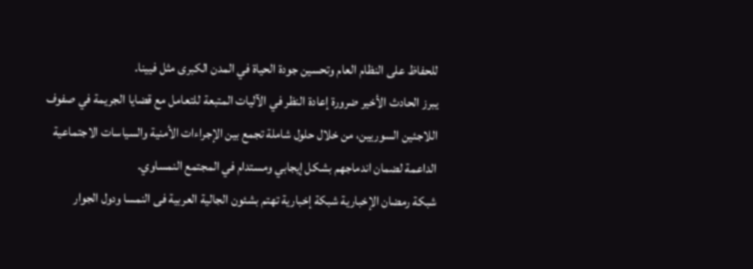للحفاظ على النظام العام وتحسين جودة الحياة في المدن الكبرى مثل فيينا.
يبرز الحادث الأخير ضرورة إعادة النظر في الآليات المتبعة للتعامل مع قضايا الجريمة في صفوف اللاجئين السوريين، من خلال حلول شاملة تجمع بين الإجراءات الأمنية والسياسات الاجتماعية الداعمة لضمان اندماجهم بشكل إيجابي ومستدام في المجتمع النمساوي.
شبكة رمضان الإخبارية شبكة إخبارية تهتم بشئون الجالية العربية فى النمسا ودول الجوار